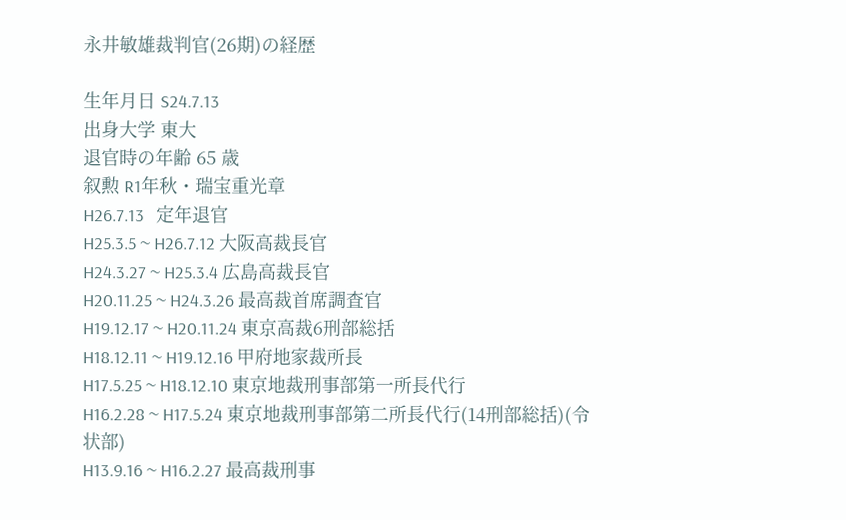永井敏雄裁判官(26期)の経歴

生年月日 S24.7.13
出身大学 東大
退官時の年齢 65 歳
叙勲 R1年秋・瑞宝重光章
H26.7.13   定年退官
H25.3.5 ~ H26.7.12 大阪高裁長官
H24.3.27 ~ H25.3.4 広島高裁長官
H20.11.25 ~ H24.3.26 最高裁首席調査官
H19.12.17 ~ H20.11.24 東京高裁6刑部総括
H18.12.11 ~ H19.12.16 甲府地家裁所長
H17.5.25 ~ H18.12.10 東京地裁刑事部第一所長代行
H16.2.28 ~ H17.5.24 東京地裁刑事部第二所長代行(14刑部総括)(令状部)
H13.9.16 ~ H16.2.27 最高裁刑事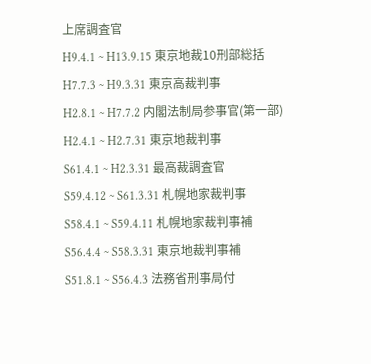上席調査官
H9.4.1 ~ H13.9.15 東京地裁10刑部総括
H7.7.3 ~ H9.3.31 東京高裁判事
H2.8.1 ~ H7.7.2 内閣法制局参事官(第一部)
H2.4.1 ~ H2.7.31 東京地裁判事
S61.4.1 ~ H2.3.31 最高裁調査官
S59.4.12 ~ S61.3.31 札幌地家裁判事
S58.4.1 ~ S59.4.11 札幌地家裁判事補
S56.4.4 ~ S58.3.31 東京地裁判事補
S51.8.1 ~ S56.4.3 法務省刑事局付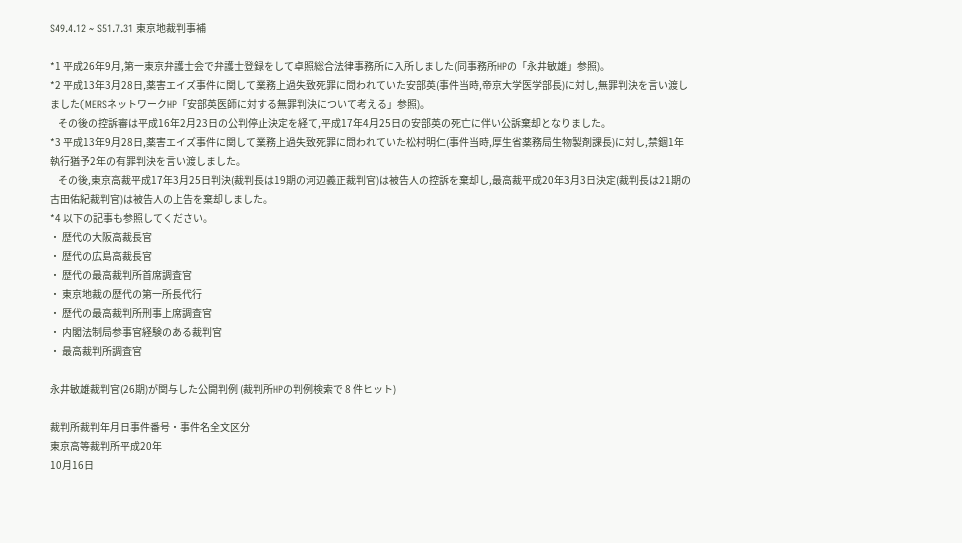S49.4.12 ~ S51.7.31 東京地裁判事補

*1 平成26年9月,第一東京弁護士会で弁護士登録をして卓照総合法律事務所に入所しました(同事務所HPの「永井敏雄」参照)。
*2 平成13年3月28日,薬害エイズ事件に関して業務上過失致死罪に問われていた安部英(事件当時,帝京大学医学部長)に対し,無罪判決を言い渡しました(MERSネットワークHP「安部英医師に対する無罪判決について考える」参照)。
    その後の控訴審は平成16年2月23日の公判停止決定を経て,平成17年4月25日の安部英の死亡に伴い公訴棄却となりました。
*3 平成13年9月28日,薬害エイズ事件に関して業務上過失致死罪に問われていた松村明仁(事件当時,厚生省薬務局生物製剤課長)に対し,禁錮1年執行猶予2年の有罪判決を言い渡しました。
    その後,東京高裁平成17年3月25日判決(裁判長は19期の河辺義正裁判官)は被告人の控訴を棄却し,最高裁平成20年3月3日決定(裁判長は21期の古田佑紀裁判官)は被告人の上告を棄却しました。
*4 以下の記事も参照してください。
・ 歴代の大阪高裁長官
・ 歴代の広島高裁長官
・ 歴代の最高裁判所首席調査官
・ 東京地裁の歴代の第一所長代行
・ 歴代の最高裁判所刑事上席調査官
・ 内閣法制局参事官経験のある裁判官
・ 最高裁判所調査官

永井敏雄裁判官(26期)が関与した公開判例 (裁判所HPの判例検索で 8 件ヒット)

裁判所裁判年月日事件番号・事件名全文区分
東京高等裁判所平成20年
10月16日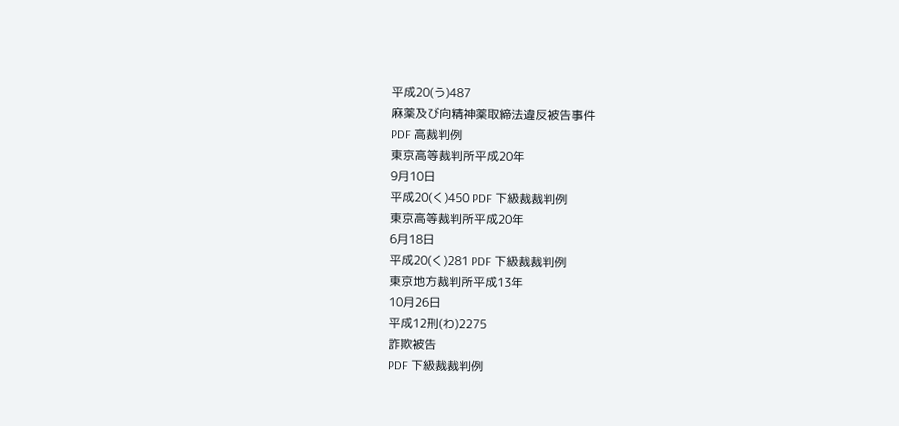平成20(う)487
麻薬及び向精神薬取締法違反被告事件
PDF 高裁判例
東京高等裁判所平成20年
9月10日
平成20(く)450 PDF 下級裁裁判例
東京高等裁判所平成20年
6月18日
平成20(く)281 PDF 下級裁裁判例
東京地方裁判所平成13年
10月26日
平成12刑(わ)2275
詐欺被告
PDF 下級裁裁判例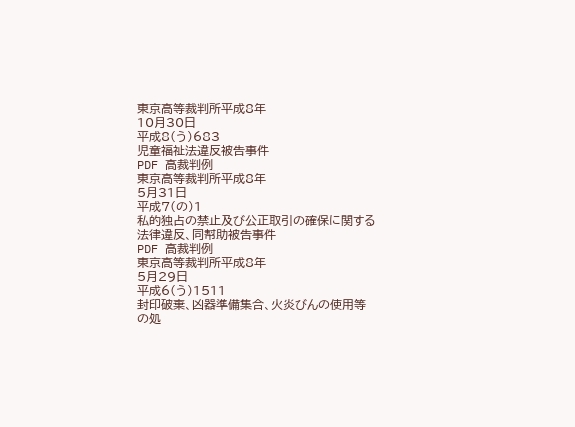東京高等裁判所平成8年
10月30日
平成8(う)683
児童福祉法違反被告事件
PDF 高裁判例
東京高等裁判所平成8年
5月31日
平成7(の)1
私的独占の禁止及び公正取引の確保に関する
法律違反、同幇助被告事件
PDF 高裁判例
東京高等裁判所平成8年
5月29日
平成6(う)1511
封印破棄、凶器準備集合、火炎びんの使用等
の処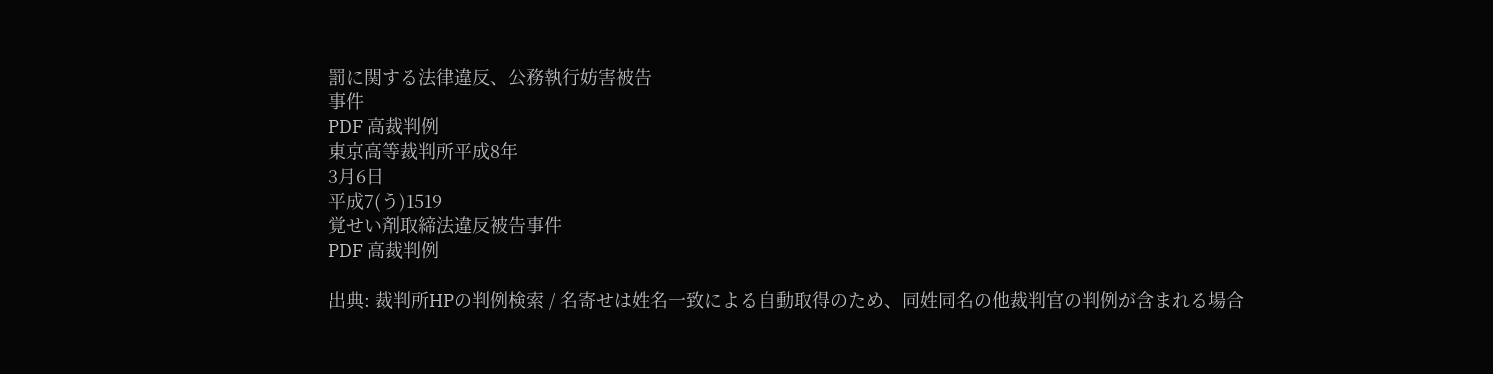罰に関する法律違反、公務執行妨害被告
事件
PDF 高裁判例
東京高等裁判所平成8年
3月6日
平成7(う)1519
覚せい剤取締法違反被告事件
PDF 高裁判例

出典: 裁判所HPの判例検索 / 名寄せは姓名一致による自動取得のため、同姓同名の他裁判官の判例が含まれる場合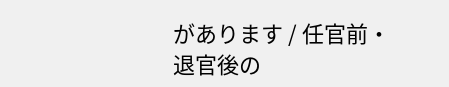があります / 任官前・退官後の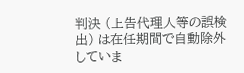判決 (上告代理人等の誤検出) は在任期間で自動除外していま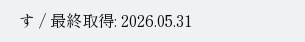す / 最終取得: 2026.05.31